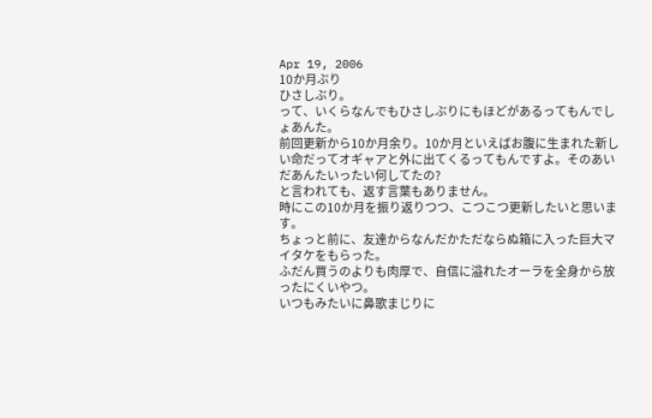Apr 19, 2006
10か月ぶり
ひさしぶり。
って、いくらなんでもひさしぶりにもほどがあるってもんでしょあんた。
前回更新から10か月余り。10か月といえばお腹に生まれた新しい命だってオギャアと外に出てくるってもんですよ。そのあいだあんたいったい何してたの?
と言われても、返す言葉もありません。
時にこの10か月を振り返りつつ、こつこつ更新したいと思います。
ちょっと前に、友達からなんだかただならぬ箱に入った巨大マイタケをもらった。
ふだん買うのよりも肉厚で、自信に溢れたオーラを全身から放ったにくいやつ。
いつもみたいに鼻歌まじりに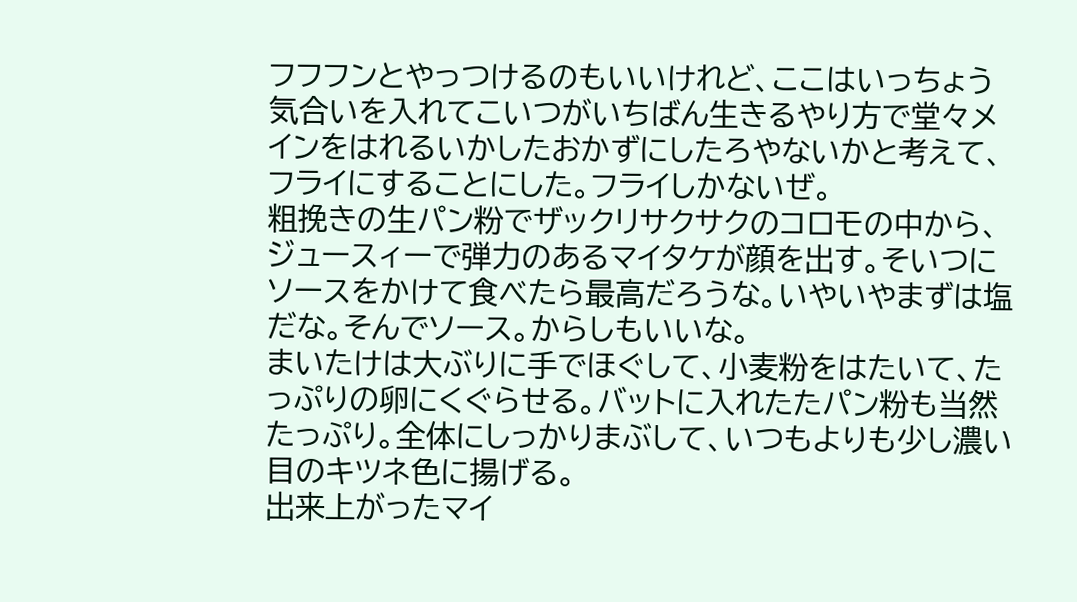フフフンとやっつけるのもいいけれど、ここはいっちょう気合いを入れてこいつがいちばん生きるやり方で堂々メインをはれるいかしたおかずにしたろやないかと考えて、フライにすることにした。フライしかないぜ。
粗挽きの生パン粉でザックリサクサクのコロモの中から、ジュースィーで弾力のあるマイタケが顔を出す。そいつにソースをかけて食べたら最高だろうな。いやいやまずは塩だな。そんでソース。からしもいいな。
まいたけは大ぶりに手でほぐして、小麦粉をはたいて、たっぷりの卵にくぐらせる。バットに入れたたパン粉も当然たっぷり。全体にしっかりまぶして、いつもよりも少し濃い目のキツネ色に揚げる。
出来上がったマイ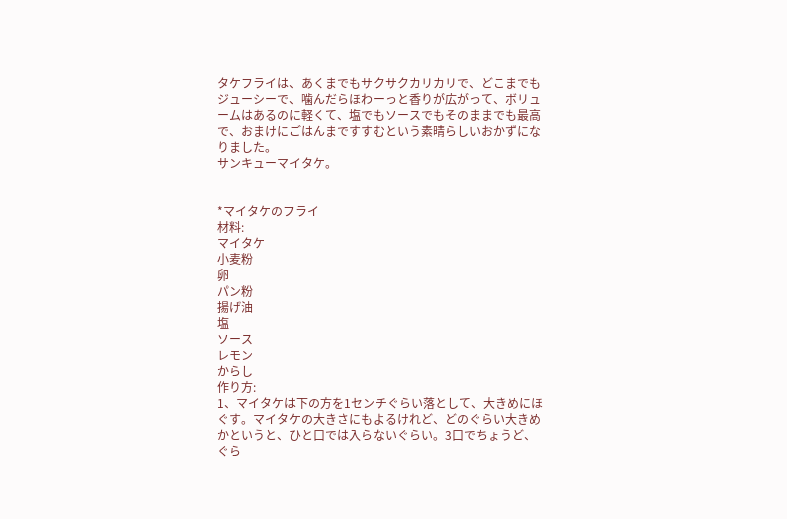タケフライは、あくまでもサクサクカリカリで、どこまでもジューシーで、噛んだらほわーっと香りが広がって、ボリュームはあるのに軽くて、塩でもソースでもそのままでも最高で、おまけにごはんまですすむという素晴らしいおかずになりました。
サンキューマイタケ。


*マイタケのフライ
材料:
マイタケ
小麦粉
卵
パン粉
揚げ油
塩
ソース
レモン
からし
作り方:
1、マイタケは下の方を1センチぐらい落として、大きめにほぐす。マイタケの大きさにもよるけれど、どのぐらい大きめかというと、ひと口では入らないぐらい。3口でちょうど、ぐら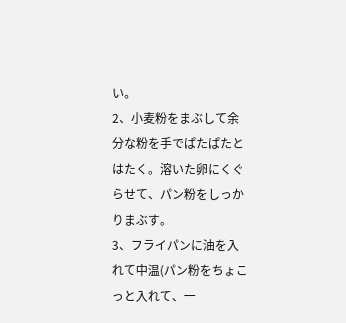い。
2、小麦粉をまぶして余分な粉を手でぱたぱたとはたく。溶いた卵にくぐらせて、パン粉をしっかりまぶす。
3、フライパンに油を入れて中温(パン粉をちょこっと入れて、一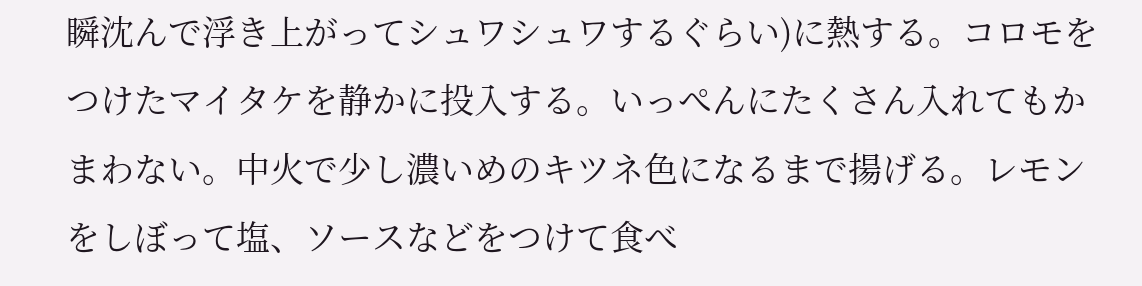瞬沈んで浮き上がってシュワシュワするぐらい)に熱する。コロモをつけたマイタケを静かに投入する。いっぺんにたくさん入れてもかまわない。中火で少し濃いめのキツネ色になるまで揚げる。レモンをしぼって塩、ソースなどをつけて食べ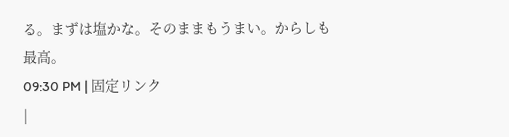る。まずは塩かな。そのままもうまい。からしも最高。
09:30 PM | 固定リンク
|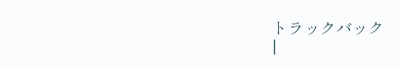トラックバック
|